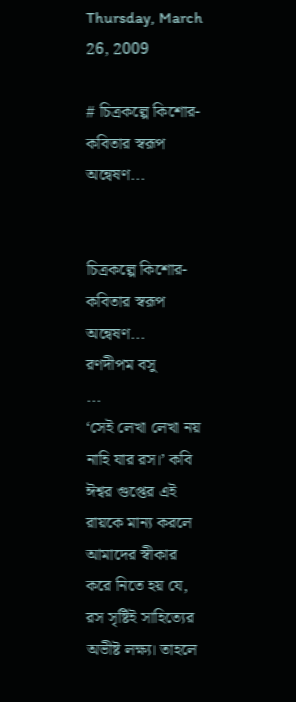Thursday, March 26, 2009

# চিত্রকল্পে কিশোর-কবিতার স্বরূপ অন্বেষণ...


চিত্রকল্পে কিশোর-কবিতার স্বরূপ অন্বেষণ...
রণদীপম বসু
...
‘সেই লেখা লেখা নয় নাহি যার রস।’ কবি ঈশ্বর গুপ্তের এই রায়কে মান্য করলে আমাদের স্বীকার করে নিতে হয় যে, রস সৃষ্টিই সাহিত্যের অভীষ্ট লক্ষ্য। তাহলে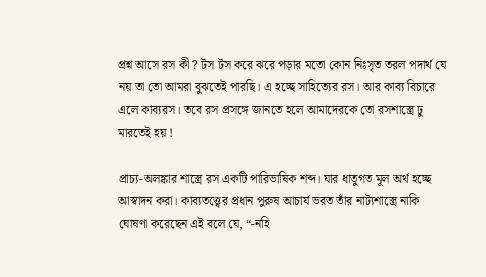প্রশ্ন আসে রস কী ? টস টস করে ঝরে পড়ার মতো কোন নিঃসৃত তরল পদার্থ যে নয় তা তো আমরা বুঝতেই পারছি। এ হচ্ছে সাহিত্যের রস। আর কাব্য বিচারে এলে কাব্যরস। তবে রস প্রসঙ্গে জানতে হলে আমাদেরকে তো রসশাস্ত্রে ঢু মারতেই হয় !

প্রাচ্য-অলঙ্কার শাস্ত্রে রস একটি পারিভাষিক শব্দ। যার ধাতুগত মূল অর্থ হচ্ছে আস্বাদন করা। কাব্যতত্ত্বের প্রধান পুরুষ আচার্য ভরত তাঁর নাট্যশাস্ত্রে নাকি ঘোষণা করেছেন এই বলে যে, “-নহি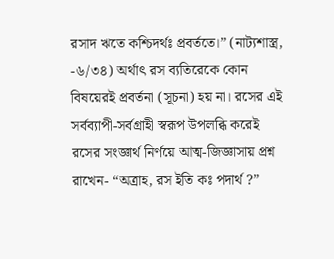রসাদ ঋতে কশ্চিদর্থঃ প্রবর্ততে।” (নাট্যশাস্ত্র, -৬/৩৪) অর্থাৎ রস ব্যতিরেকে কোন বিষয়েরই প্রবর্তনা (সূচনা) হয় না। রসের এই সর্বব্যাপী-সর্বগ্রাহী স্বরূপ উপলব্ধি করেই রসের সংজ্ঞার্থ নির্ণয়ে আত্ম-জিজ্ঞাসায় প্রশ্ন রাখেন- “অত্রাহ, রস ইতি কঃ পদার্থ ?”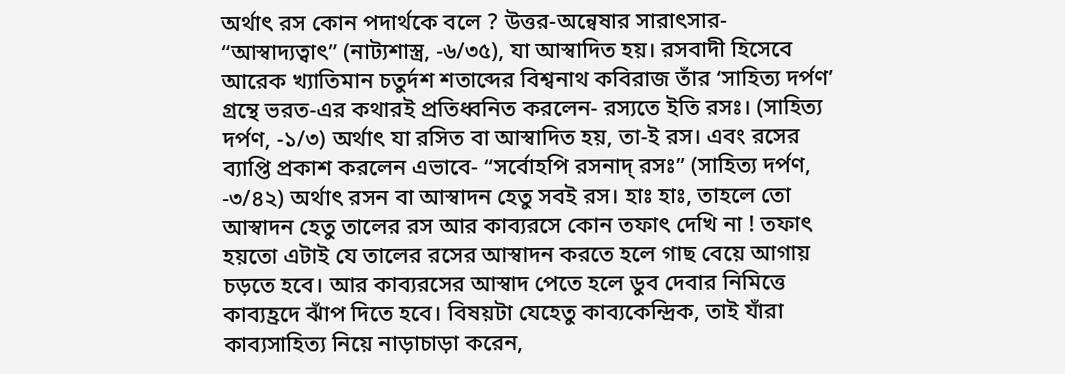অর্থাৎ রস কোন পদার্থকে বলে ? উত্তর-অন্বেষার সারাৎসার- “আস্বাদ্যত্বাৎ” (নাট্যশাস্ত্র, -৬/৩৫), যা আস্বাদিত হয়। রসবাদী হিসেবে আরেক খ্যাতিমান চতুর্দশ শতাব্দের বিশ্বনাথ কবিরাজ তাঁর ‘সাহিত্য দর্পণ’ গ্রন্থে ভরত-এর কথারই প্রতিধ্বনিত করলেন- রস্যতে ইতি রসঃ। (সাহিত্য দর্পণ, -১/৩) অর্থাৎ যা রসিত বা আস্বাদিত হয়, তা-ই রস। এবং রসের ব্যাপ্তি প্রকাশ করলেন এভাবে- “সর্বোহপি রসনাদ্ রসঃ” (সাহিত্য দর্পণ, -৩/৪২) অর্থাৎ রসন বা আস্বাদন হেতু সবই রস। হাঃ হাঃ, তাহলে তো আস্বাদন হেতু তালের রস আর কাব্যরসে কোন তফাৎ দেখি না ! তফাৎ হয়তো এটাই যে তালের রসের আস্বাদন করতে হলে গাছ বেয়ে আগায় চড়তে হবে। আর কাব্যরসের আস্বাদ পেতে হলে ডুব দেবার নিমিত্তে কাব্যহ্রদে ঝাঁপ দিতে হবে। বিষয়টা যেহেতু কাব্যকেন্দ্রিক, তাই যাঁরা কাব্যসাহিত্য নিয়ে নাড়াচাড়া করেন,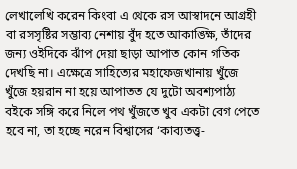লেখালেখি করেন কিংবা এ থেকে রস আস্বাদনে আগ্রহী বা রসসৃষ্টির সম্ভাব্য নেশায় বুঁদ হতে আকাঙ্ক্ষি, তাঁদের জন্য ওইদিকে ঝাঁপ দেয়া ছাড়া আপাত কোন গতিক দেখছি না। এক্ষেত্রে সাহিত্যের মহাফেজখানায় খুঁজে খুঁজে হয়রান না হয়ে আপাতত যে দুটো অবশ্যপাঠ্য বইকে সঙ্গি করে নিলে পথ খুঁজতে খুব একটা বেগ পেতে হবে না, তা হচ্ছে নরেন বিশ্বাসের ‘কাব্যতত্ত্ব-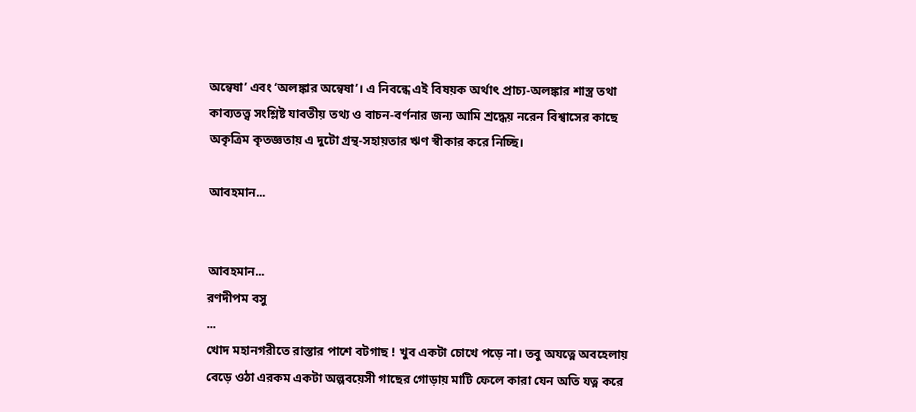অন্বেষা’ এবং ‘অলঙ্কার অন্বেষা’। এ নিবন্ধে এই বিষয়ক অর্থাৎ প্রাচ্য-অলঙ্কার শাস্ত্র তথা কাব্যতত্ত্ব সংশ্লিষ্ট যাবতীয় তথ্য ও বাচন-বর্ণনার জন্য আমি শ্রদ্ধেয় নরেন বিশ্বাসের কাছে অকৃত্রিম কৃতজ্ঞতায় এ দুটো গ্রন্থ-সহায়তার ঋণ স্বীকার করে নিচ্ছি।

আবহমান...


আবহমান...
রণদীপম বসু
...
খোদ মহানগরীতে রাস্তার পাশে বটগাছ ! খুব একটা চোখে পড়ে না। তবু অযত্নে অবহেলায় বেড়ে ওঠা এরকম একটা অল্পবয়েসী গাছের গোড়ায় মাটি ফেলে কারা যেন অতি যত্ন করে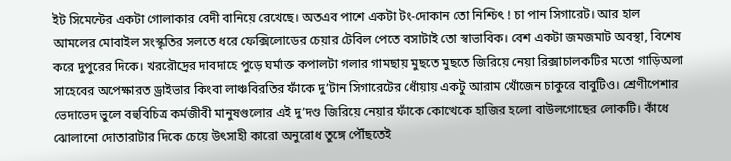ইট সিমেন্টের একটা গোলাকার বেদী বানিয়ে রেখেছে। অতএব পাশে একটা টং-দোকান তো নিশ্চিৎ ! চা পান সিগারেট। আর হাল আমলের মোবাইল সংস্কৃতির সলতে ধরে ফেক্সিলোডের চেয়ার টেবিল পেতে বসাটাই তো স্বাভাবিক। বেশ একটা জমজমাট অবস্থা, বিশেষ করে দুপুরের দিকে। খররৌদ্রের দাবদাহে পুড়ে ঘর্মাক্ত কপালটা গলার গামছায় মুছতে মুছতে জিরিয়ে নেয়া রিক্সাচালকটির মতো গাড়িঅলা সাহেবের অপেক্ষারত ড্রাইভার কিংবা লাঞ্চবিরতির ফাঁকে দু’টান সিগারেটের ধোঁয়ায় একটু আরাম খোঁজেন চাকুরে বাবুটিও। শ্রেণীপেশার ভেদাভেদ ভুলে বহুবিচিত্র কর্মজীবী মানুষগুলোর এই দু’দণ্ড জিরিয়ে নেয়ার ফাঁকে কোত্থেকে হাজির হলো বাউলগোছের লোকটি। কাঁধে ঝোলানো দোতারাটার দিকে চেয়ে উৎসাহী কারো অনুরোধ তুঙ্গে পৌঁছতেই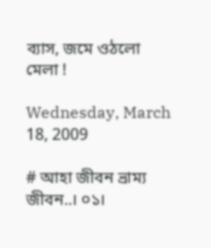ব্যাস, জমে ওঠলো মেলা !

Wednesday, March 18, 2009

# আহা জীবন ভ্রাম্য জীবন..। ০১।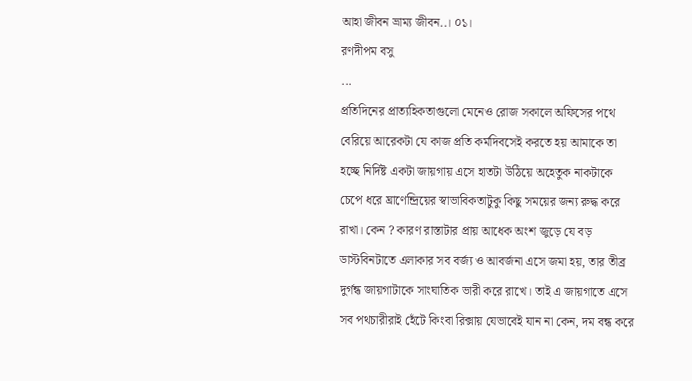আহা জীবন ভ্রাম্য জীবন..। ০১।
রণদীপম বসু
...
প্রতিদিনের প্রাত্যহিকতাগুলো মেনেও রোজ সকালে অফিসের পথে বেরিয়ে আরেকটা যে কাজ প্রতি কর্মদিবসেই করতে হয় আমাকে তা হচ্ছে নির্দিষ্ট একটা জায়গায় এসে হাতটা উঠিয়ে অহেতুক নাকটাকে চেপে ধরে ঘ্রাণেন্দ্রিয়ের স্বাভাবিকতাটুকু কিছু সময়ের জন্য রুদ্ধ করে রাখা। কেন ? কারণ রাস্তাটার প্রায় আধেক অংশ জুড়ে যে বড় ডাস্টবিনটাতে এলাকার সব বর্জ্য ও আবর্জনা এসে জমা হয়, তার তীব্র দুর্গন্ধ জায়গাটাকে সাংঘাতিক ভারী করে রাখে। তাই এ জায়গাতে এসে সব পথচারীরাই হেঁটে কিংবা রিক্সায় যেভাবেই যান না কেন, দম বন্ধ করে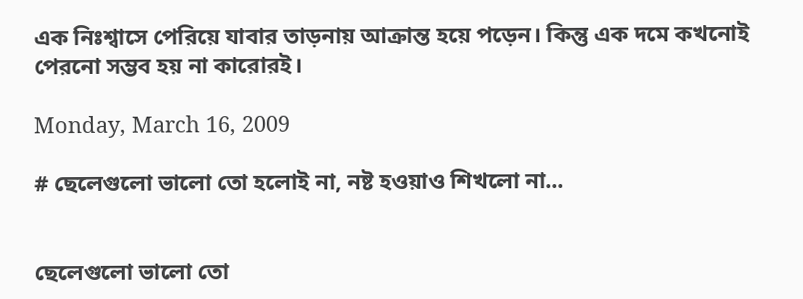এক নিঃশ্বাসে পেরিয়ে যাবার তাড়নায় আক্রান্ত হয়ে পড়েন। কিন্তু এক দমে কখনোই পেরনো সম্ভব হয় না কারোরই।

Monday, March 16, 2009

# ছেলেগুলো ভালো তো হলোই না, নষ্ট হওয়াও শিখলো না...


ছেলেগুলো ভালো তো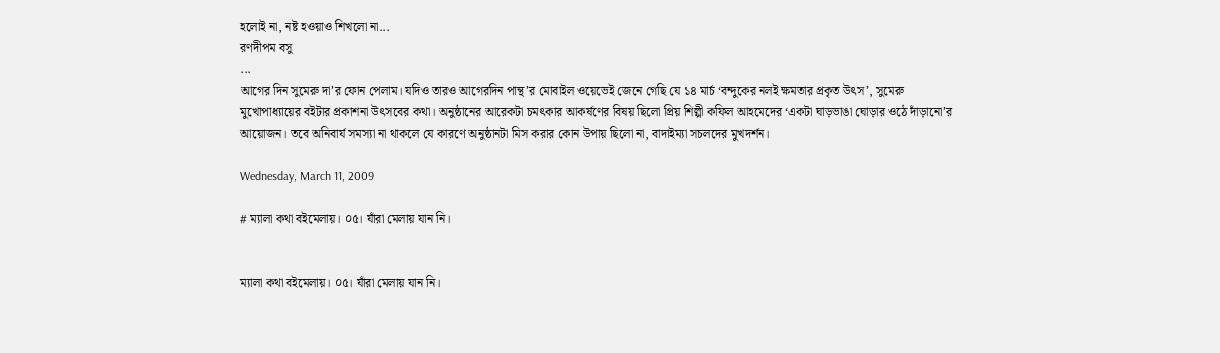হলোই না, নষ্ট হওয়াও শিখলো না...
রণদীপম বসু
...
আগের দিন সুমেরু দা’র ফোন পেলাম। যদিও তারও আগেরদিন পান্থ’র মোবাইল ওয়েভেই জেনে গেছি যে ১৪ মার্চ ‘বন্দুকের নলই ক্ষমতার প্রকৃত উৎস’, সুমেরু মুখোপাধ্যায়ের বইটার প্রকাশনা উৎসবের কথা। অনুষ্ঠানের আরেকটা চমৎকার আকর্ষণের বিষয় ছিলো প্রিয় শিল্পী কফিল আহমেদের ‘একটা ঘাড়ভাঙা ঘোড়ার ওঠে দাঁড়ানো’র আয়োজন। তবে অনিবার্য সমস্যা না থাকলে যে কারণে অনুষ্ঠানটা মিস করার কোন উপায় ছিলো না, বাদাইম্যা সচলদের মুখদর্শন।

Wednesday, March 11, 2009

# ম্যালা কথা বইমেলায়। ০৫। যাঁরা মেলায় যান নি।


ম্যালা কথা বইমেলায়। ০৫। যাঁরা মেলায় যান নি।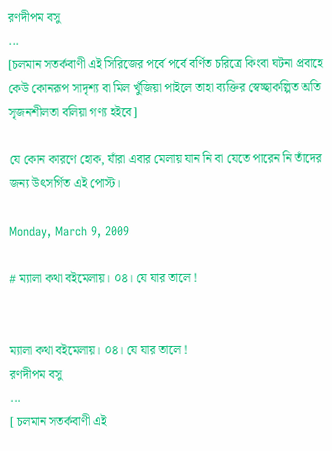রণদীপম বসু
...
[চলমান সতর্কবাণী এই সিরিজের পর্বে পর্বে বর্ণিত চরিত্রে কিংবা ঘটনা প্রবাহে কেউ কোনরূপ সাদৃশ্য বা মিল খুঁজিয়া পাইলে তাহা ব্যক্তির স্বেচ্ছাকল্পিত অতি সৃজনশীলতা বলিয়া গণ্য হইবে]

যে কোন কারণে হোক, যাঁরা এবার মেলায় যান নি বা যেতে পারেন নি তাঁদের জন্য উৎসর্গিত এই পোস্ট।

Monday, March 9, 2009

# ম্যালা কথা বইমেলায়। ০৪। যে যার তালে !


ম্যালা কথা বইমেলায়। ০৪। যে যার তালে !
রণদীপম বসু
...
[ চলমান সতর্কবাণী এই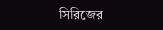সিরিজের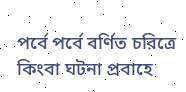পর্বে পর্বে বর্ণিত চরিত্রে কিংবা ঘটনা প্রবাহে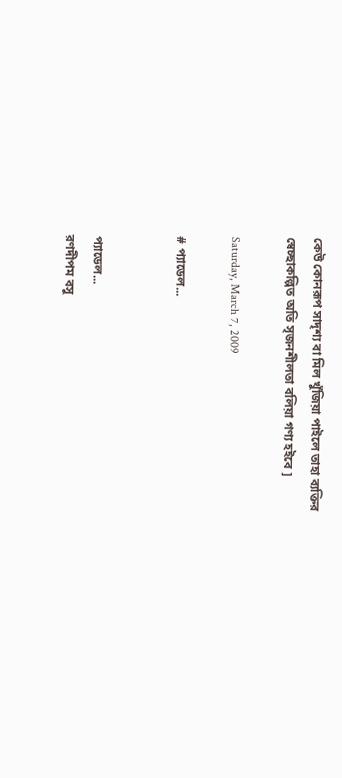কেউ কোনরূপ সাদৃশ্য বা মিল খুঁজিয়া পাইলে তাহা ব্যক্তির স্বেচ্ছাকল্পিত অতি সৃজনশীলতা বলিয়া গণ্য হইবে ]

Saturday, March 7, 2009

# প্যাডেল...


প্যাডেল...
রণদীপম বসু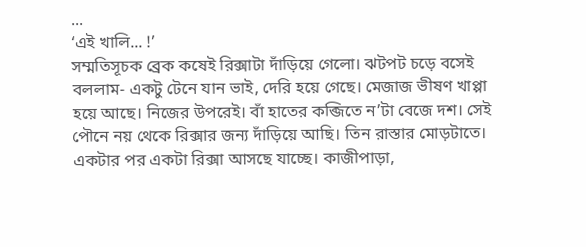...
‘এই খালি... !’
সম্মতিসূচক ব্রেক কষেই রিক্সাটা দাঁড়িয়ে গেলো। ঝটপট চড়ে বসেই বললাম- একটু টেনে যান ভাই, দেরি হয়ে গেছে। মেজাজ ভীষণ খাপ্পা হয়ে আছে। নিজের উপরেই। বাঁ হাতের কব্জিতে ন’টা বেজে দশ। সেই পৌনে নয় থেকে রিক্সার জন্য দাঁড়িয়ে আছি। তিন রাস্তার মোড়টাতে। একটার পর একটা রিক্সা আসছে যাচ্ছে। কাজীপাড়া,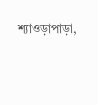শ্যাওড়াপাড়া,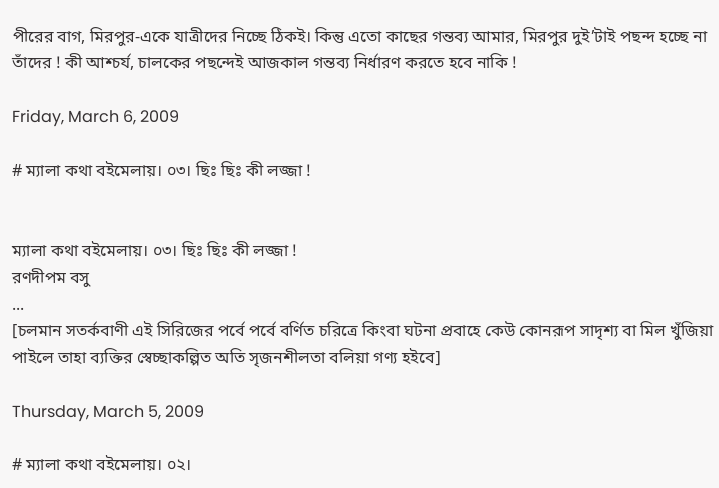পীরের বাগ, মিরপুর-একে যাত্রীদের নিচ্ছে ঠিকই। কিন্তু এতো কাছের গন্তব্য আমার, মিরপুর দুই’টাই পছন্দ হচ্ছে না তাঁদের ! কী আশ্চর্য, চালকের পছন্দেই আজকাল গন্তব্য নির্ধারণ করতে হবে নাকি !

Friday, March 6, 2009

# ম্যালা কথা বইমেলায়। ০৩। ছিঃ ছিঃ কী লজ্জা !


ম্যালা কথা বইমেলায়। ০৩। ছিঃ ছিঃ কী লজ্জা !
রণদীপম বসু
...
[চলমান সতর্কবাণী এই সিরিজের পর্বে পর্বে বর্ণিত চরিত্রে কিংবা ঘটনা প্রবাহে কেউ কোনরূপ সাদৃশ্য বা মিল খুঁজিয়া পাইলে তাহা ব্যক্তির স্বেচ্ছাকল্পিত অতি সৃজনশীলতা বলিয়া গণ্য হইবে]

Thursday, March 5, 2009

# ম্যালা কথা বইমেলায়। ০২।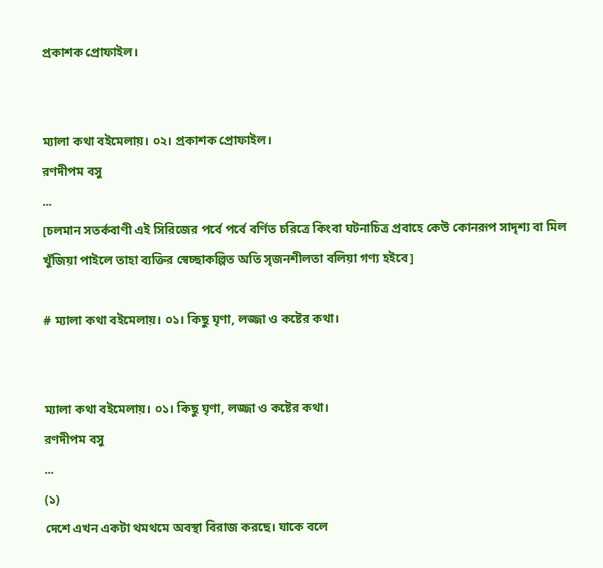প্রকাশক প্রোফাইল।


ম্যালা কথা বইমেলায়। ০২। প্রকাশক প্রোফাইল।
রণদীপম বসু
...
[চলমান সতর্কবাণী এই সিরিজের পর্বে পর্বে বর্ণিত চরিত্রে কিংবা ঘটনাচিত্র প্রবাহে কেউ কোনরূপ সাদৃশ্য বা মিল খুঁজিয়া পাইলে তাহা ব্যক্তির স্বেচ্ছাকল্পিত অতি সৃজনশীলতা বলিয়া গণ্য হইবে]

# ম্যালা কথা বইমেলায়। ০১। কিছু ঘৃণা, লজ্জা ও কষ্টের কথা।


ম্যালা কথা বইমেলায়। ০১। কিছু ঘৃণা, লজ্জা ও কষ্টের কথা।
রণদীপম বসু
...
(১)
দেশে এখন একটা থমথমে অবস্থা বিরাজ করছে। যাকে বলে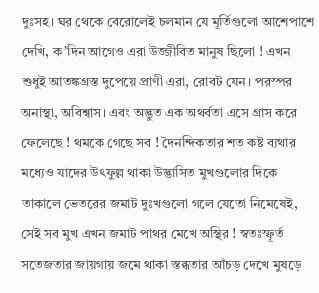দুঃসহ। ঘর থেকে বেরোলেই চলমান যে মূর্তিগুলো আশেপাশে দেখি, ক’দিন আগেও এরা উজ্জীবিত মানুষ ছিলো ! এখন শুধুই আতঙ্কগ্রস্ত দুপেয়ে প্রাণী এরা, রোবট যেন। পরস্পর অনাস্থা, অবিশ্বাস। এবং অদ্ভুত এক অথর্বতা এসে গ্রাস করে ফেলেছে ! থমকে গেছে সব ! দৈনন্দিকতার শত কষ্ট ব্যথার মধ্যেও যাদের উৎফুল্ল থাকা উদ্ভাসিত মুখগুলোর দিকে তাকালে ভেতরের জমাট দুঃখগুলো গলে যেতো নিমেষেই, সেই সব মুখ এখন জমাট পাথর মেখে অস্থির ! স্বতঃস্ফূর্ত সতেজতার জায়গায় জমে থাকা স্তব্ধতার আঁচড় দেখে মুষড়ে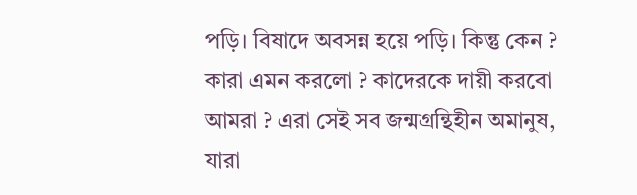পড়ি। বিষাদে অবসন্ন হয়ে পড়ি। কিন্তু কেন ? কারা এমন করলো ? কাদেরকে দায়ী করবো আমরা ? এরা সেই সব জন্মগ্রন্থিহীন অমানুষ, যারা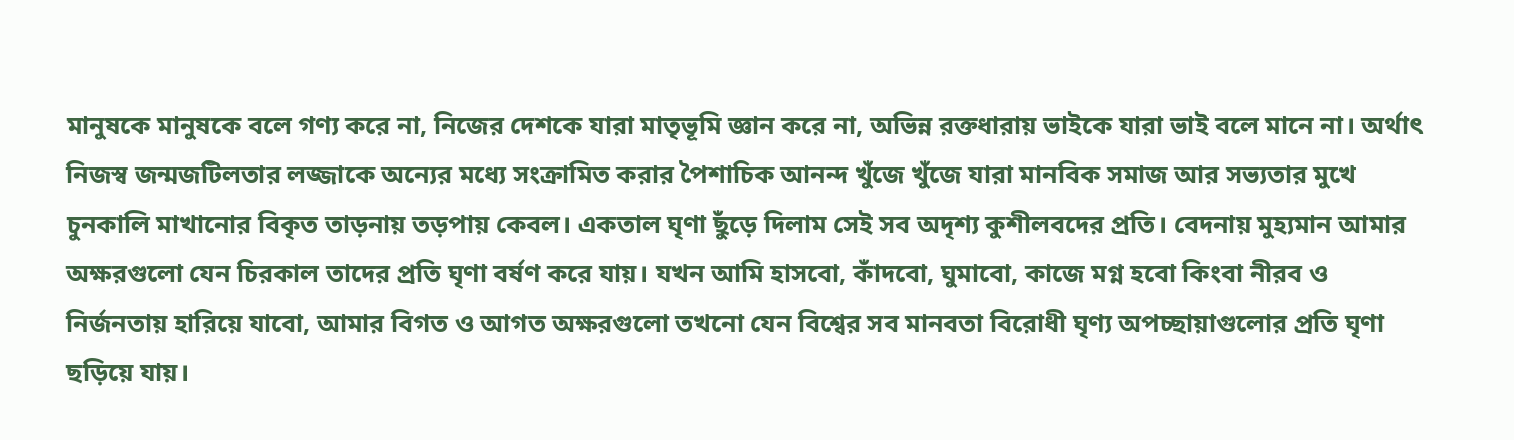মানুষকে মানুষকে বলে গণ্য করে না, নিজের দেশকে যারা মাতৃভূমি জ্ঞান করে না, অভিন্ন রক্তধারায় ভাইকে যারা ভাই বলে মানে না। অর্থাৎ নিজস্ব জন্মজটিলতার লজ্জাকে অন্যের মধ্যে সংক্রামিত করার পৈশাচিক আনন্দ খুঁজে খুঁজে যারা মানবিক সমাজ আর সভ্যতার মুখে চুনকালি মাখানোর বিকৃত তাড়নায় তড়পায় কেবল। একতাল ঘৃণা ছুঁড়ে দিলাম সেই সব অদৃশ্য কুশীলবদের প্রতি। বেদনায় মুহ্যমান আমার অক্ষরগুলো যেন চিরকাল তাদের প্রতি ঘৃণা বর্ষণ করে যায়। যখন আমি হাসবো, কাঁদবো, ঘুমাবো, কাজে মগ্ন হবো কিংবা নীরব ও নির্জনতায় হারিয়ে যাবো, আমার বিগত ও আগত অক্ষরগুলো তখনো যেন বিশ্বের সব মানবতা বিরোধী ঘৃণ্য অপচ্ছায়াগুলোর প্রতি ঘৃণা ছড়িয়ে যায়।